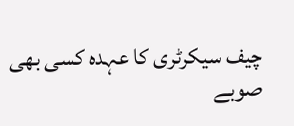چیف سیکرٹری کا عہدہ کسی بھی صوبے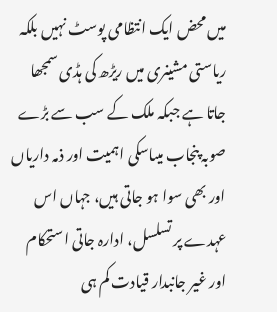میں محض ایک انتظامی پوسٹ نہیں بلکہ ریاستی مشینری میں ریڑھ کی ہڈی سمجھا جاتا ہے جبکہ ملک کے سب سے بڑے صوبہ پنجاب میںاسکی اہمیت اور ذمہ داریاں اور بھی سوا ہو جاتی ہیں، جہاں اس عہدے پر تسلسل، ادارہ جاتی استحکام اور غیر جانبدار قیادت کم ہی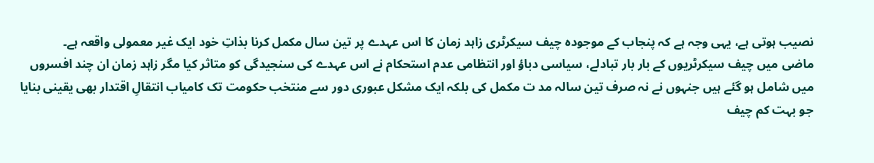نصیب ہوتی ہے، یہی وجہ ہے کہ پنجاب کے موجودہ چیف سیکرٹری زاہد زمان کا اس عہدے پر تین سال مکمل کرنا بذاتِ خود ایک غیر معمولی واقعہ ہے۔
ماضی میں چیف سیکرٹریوں کے بار بار تبادلے، سیاسی دباؤ اور انتظامی عدم استحکام نے اس عہدے کی سنجیدگی کو متاثر کیا مگر زاہد زمان ان چند افسروں میں شامل ہو گئے ہیں جنہوں نے نہ صرف تین سالہ مد ت مکمل کی بلکہ ایک مشکل عبوری دور سے منتخب حکومت تک کامیاب انتقالِ اقتدار بھی یقینی بنایا جو بہت کم چیف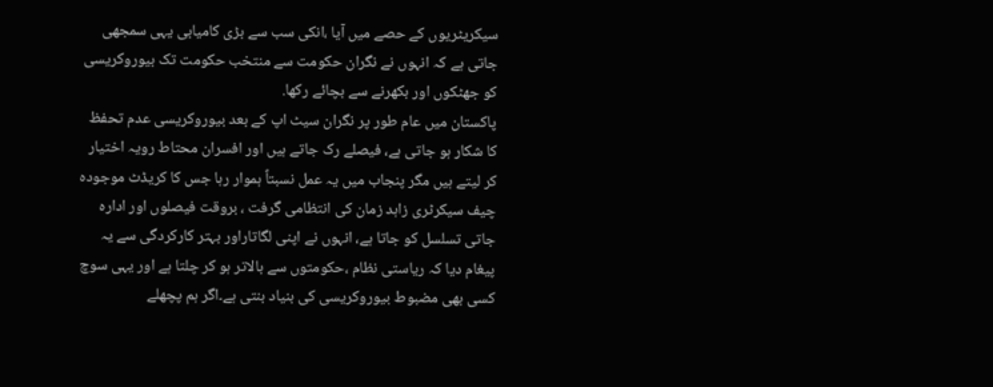سیکریٹریوں کے حصے میں آیا ،انکی سب سے بڑی کامیابی یہی سمجھی جاتی ہے کہ انہوں نے نگران حکومت سے منتخب حکومت تک بیوروکریسی کو جھٹکوں اور بکھرنے سے بچائے رکھا.
پاکستان میں عام طور پر نگران سیٹ اپ کے بعد بیوروکریسی عدم تحفظ کا شکار ہو جاتی ہے، فیصلے رک جاتے ہیں اور افسران محتاط رویہ اختیار کر لیتے ہیں مگر پنجاب میں یہ عمل نسبتاً ہموار رہا جس کا کریڈٹ موجودہ چیف سیکرٹری زاہد زمان کی انتظامی گرفت ، بروقت فیصلوں اور ادارہ جاتی تسلسل کو جاتا ہے، انہوں نے اپنی لگاتاراور بہتر کارکردگی سے یہ پیغام دیا کہ ریاستی نظام ،حکومتوں سے بالاتر ہو کر چلتا ہے اور یہی سوچ کسی بھی مضبوط بیوروکریسی کی بنیاد بنتی ہے۔اگر ہم پچھلے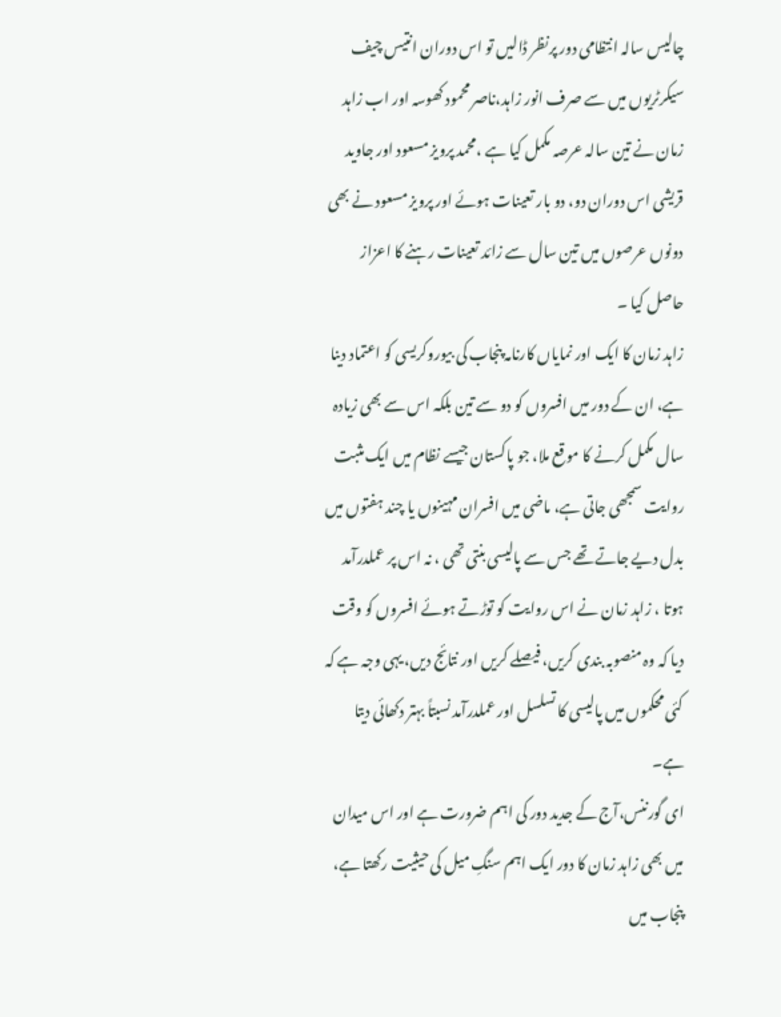چالیس سالہ انتظامی دور پرنظر ڈالیں تو اس دوران انتیس چیف سیکرٹریوں میں سے صرف انور زاہد،ناصر محمود کھوسہ اور اب زاہد زمان نے تین سالہ عرصہ مکمل کیا ہے ،محمد پرویز مسعود اور جاوید قریشی اس دوران دو، دو بار تعینات ہوئے اور پرویز مسعود نے بھی دونوں عرصوں میں تین سال سے زائد تعینات رہنے کا اعزاز حاصل کیا ۔
زاہد زمان کا ایک اور نمایاں کارنامہ پنجاب کی بیوروکریسی کو اعتماد دینا ہے، ان کے دور میں افسروں کو دو سے تین بلکہ اس سے بھی زیادہ سال مکمل کرنے کا موقع ملا، جو پاکستان جیسے نظام میں ایک مثبت روایت سمجھی جاتی ہے، ماضی میں افسران مہینوں یا چند ہفتوں میں بدل دیے جاتے تھے جس سے پالیسی بنتی تھی ، نہ اس پر عملدرآمد ہوتا ، زاہد زمان نے اس روایت کو توڑتے ہوئے افسروں کو وقت دیا کہ وہ منصوبہ بندی کریں، فیصلے کریں اور نتائج دیں، یہی وجہ ہے کہ کئی محکموں میں پالیسی کا تسلسل اور عملدرآمد نسبتاً بہتر دکھائی دیتا ہے۔
ای گورننس،آج کے جدید دور کی اہم ضرورت ہے اور اس میدان میں بھی زاہد زمان کا دور ایک اہم سنگِ میل کی حیثیت رکھتا ہے، پنجاب میں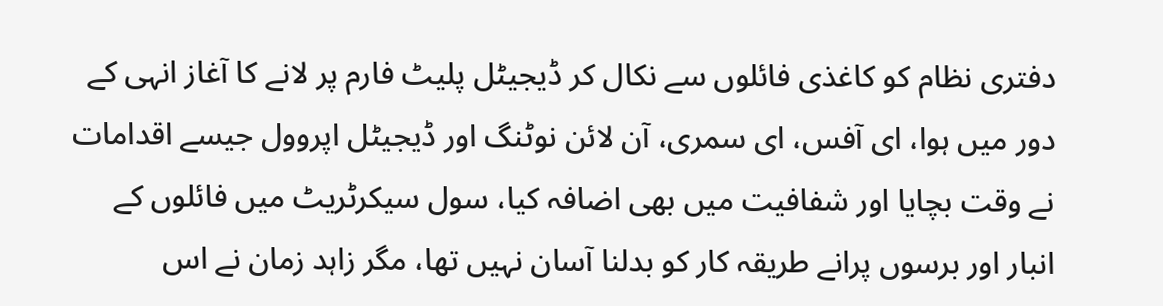دفتری نظام کو کاغذی فائلوں سے نکال کر ڈیجیٹل پلیٹ فارم پر لانے کا آغاز انہی کے دور میں ہوا، ای آفس، ای سمری، آن لائن نوٹنگ اور ڈیجیٹل اپروول جیسے اقدامات نے وقت بچایا اور شفافیت میں بھی اضافہ کیا، سول سیکرٹریٹ میں فائلوں کے انبار اور برسوں پرانے طریقہ کار کو بدلنا آسان نہیں تھا، مگر زاہد زمان نے اس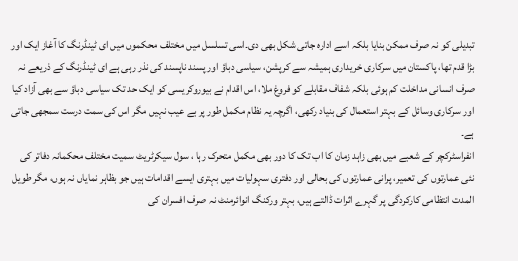تبدیلی کو نہ صرف ممکن بنایا بلکہ اسے ادارہ جاتی شکل بھی دی۔اسی تسلسل میں مختلف محکموں میں ای ٹینڈرنگ کا آغاز ایک اور بڑا قدم تھا، پاکستان میں سرکاری خریداری ہمیشہ سے کرپشن، سیاسی دباؤ اور پسند ناپسند کی نذر رہی ہے ای ٹینڈرنگ کے ذریعے نہ صرف انسانی مداخلت کم ہوئی بلکہ شفاف مقابلے کو فروغ ملا، اس اقدام نے بیوروکریسی کو ایک حد تک سیاسی دباؤ سے بھی آزاد کیا اور سرکاری وسائل کے بہتر استعمال کی بنیاد رکھی، اگرچہ یہ نظام مکمل طور پر بے عیب نہیں مگر اس کی سمت درست سمجھی جاتی ہے۔
انفراسٹرکچر کے شعبے میں بھی زاہد زمان کا اب تک کا دور بھی مکمل متحرک رہا ، سول سیکرٹریٹ سمیت مختلف محکمانہ دفاتر کی نئی عمارتوں کی تعمیر، پرانی عمارتوں کی بحالی اور دفتری سہولیات میں بہتری ایسے اقدامات ہیں جو بظاہر نمایاں نہ ہوں، مگر طویل المدت انتظامی کارکردگی پر گہرے اثرات ڈالتے ہیں، بہتر ورکنگ انوائرمنٹ نہ صرف افسران کی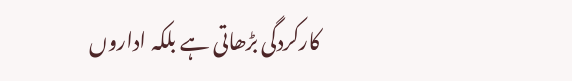کارکردگی بڑھاتی ہے بلکہ اداروں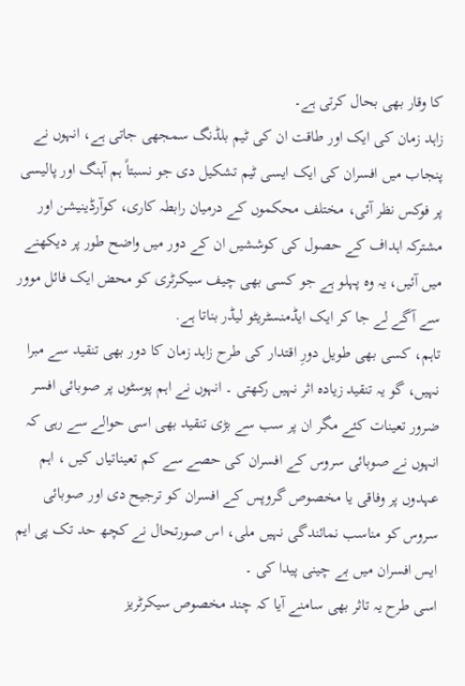کا وقار بھی بحال کرتی ہے۔
زاہد زمان کی ایک اور طاقت ان کی ٹیم بلڈنگ سمجھی جاتی ہے، انہوں نے پنجاب میں افسران کی ایک ایسی ٹیم تشکیل دی جو نسبتاً ہم آہنگ اور پالیسی پر فوکس نظر آئی، مختلف محکموں کے درمیان رابطہ کاری، کوآرڈینیشن اور مشترکہ اہداف کے حصول کی کوششیں ان کے دور میں واضح طور پر دیکھنے میں آئیں، یہ وہ پہلو ہے جو کسی بھی چیف سیکرٹری کو محض ایک فائل موور سے آگے لے جا کر ایک ایڈمنسٹریٹو لیڈر بناتا ہے.
تاہم، کسی بھی طویل دورِ اقتدار کی طرح زاہد زمان کا دور بھی تنقید سے مبرا نہیں، گو یہ تنقید زیادہ اثر نہیں رکھتی ۔ انہوں نے اہم پوسٹوں پر صوبائی افسر ضرور تعینات کئے مگر ان پر سب سے بڑی تنقید بھی اسی حوالے سے رہی کہ انہوں نے صوبائی سروس کے افسران کی حصے سے کم تعیناتیاں کیں ، اہم عہدوں پر وفاقی یا مخصوص گروپس کے افسران کو ترجیح دی اور صوبائی سروس کو مناسب نمائندگی نہیں ملی، اس صورتحال نے کچھ حد تک پی ایم ایس افسران میں بے چینی پیدا کی ۔
اسی طرح یہ تاثر بھی سامنے آیا کہ چند مخصوص سیکرٹریز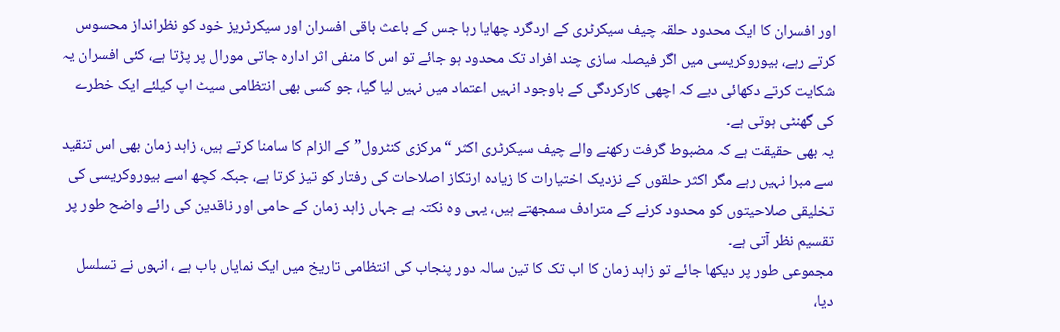اور افسران کا ایک محدود حلقہ چیف سیکرٹری کے اردگرد چھایا رہا جس کے باعث باقی افسران اور سیکرٹریز خود کو نظرانداز محسوس کرتے رہے، بیوروکریسی میں اگر فیصلہ سازی چند افراد تک محدود ہو جائے تو اس کا منفی اثر ادارہ جاتی مورال پر پڑتا ہے، کئی افسران یہ شکایت کرتے دکھائی دیے کہ اچھی کارکردگی کے باوجود انہیں اعتماد میں نہیں لیا گیا، جو کسی بھی انتظامی سیٹ اپ کیلئے ایک خطرے کی گھنٹی ہوتی ہے۔
یہ بھی حقیقت ہے کہ مضبوط گرفت رکھنے والے چیف سیکرٹری اکثر “مرکزی کنٹرول” کے الزام کا سامنا کرتے ہیں، زاہد زمان بھی اس تنقید سے مبرا نہیں رہے مگر اکثر حلقوں کے نزدیک اختیارات کا زیادہ ارتکاز اصلاحات کی رفتار کو تیز کرتا ہے، جبکہ کچھ اسے بیوروکریسی کی تخلیقی صلاحیتوں کو محدود کرنے کے مترادف سمجھتے ہیں، یہی وہ نکتہ ہے جہاں زاہد زمان کے حامی اور ناقدین کی رائے واضح طور پر تقسیم نظر آتی ہے۔
مجموعی طور پر دیکھا جائے تو زاہد زمان کا اب تک کا تین سالہ دور پنجاب کی انتظامی تاریخ میں ایک نمایاں باب ہے ، انہوں نے تسلسل دیا،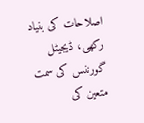اصلاحات کی بنیاد رکھی، ڈیجیٹل گورننس کی سمت متعین کی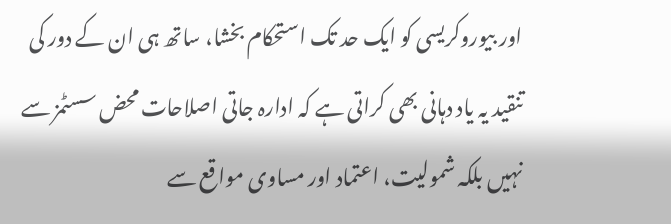اور بیوروکریسی کو ایک حد تک استحکام بخشا، ساتھ ہی ان کے دور کی تنقید یہ یاد دہانی بھی کراتی ہے کہ ادارہ جاتی اصلاحات محض سسٹمز سے نہیں بلکہ شمولیت، اعتماد اور مساوی مواقع سے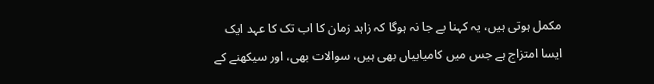مکمل ہوتی ہیں، یہ کہنا بے جا نہ ہوگا کہ زاہد زمان کا اب تک کا عہد ایک ایسا امتزاج ہے جس میں کامیابیاں بھی ہیں، سوالات بھی، اور سیکھنے کے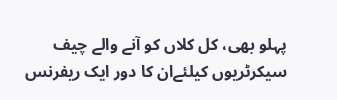پہلو بھی، کل کلاں کو آنے والے چیف سیکرٹریوں کیلئےان کا دور ایک ریفرنس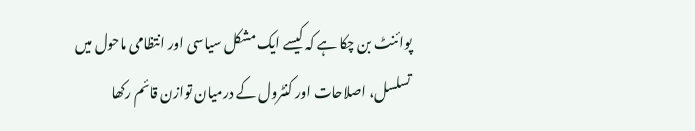پوائنٹ بن چکا ہے کہ کیسے ایک مشکل سیاسی اور انتظامی ماحول میں تسلسل، اصلاحات اور کنٹرول کے درمیان توازن قائم رکھا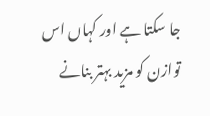جا سکتا ہے اور کہاں اس توازن کو مزید بہتر بنانے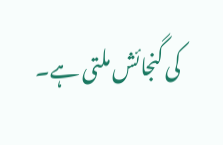کی گنجائش ملتی ہے۔